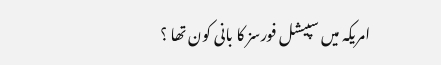امریکہ میں سپیشل فورسز کا بانی کون تھا ؟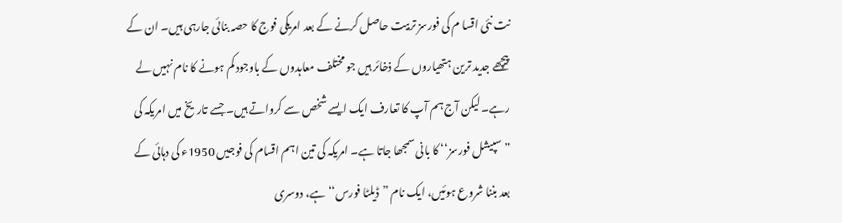نت نئی اقسا م کی فورسز تربیت حاصل کرنے کے بعد امریکی فوج کا حصہ بنائی جارہی ہیں۔ ان کے پیچھے جدید ترین ہتھیاروں کے ذخائر ہیں جو مختلف معاہدوں کے باوجود کم ہونے کا نام نہیں لے رہے۔ لیکن آج ہم آپ کا تعارف ایک ایسے شخص سے کرواتے ہیں۔ جسے تاریخ میں امریکہ کی ”سپیشل فورسز‘‘ کا بانی سمجھا جاتا ہے۔ امریکہ کی تین اہم اقسام کی فوجیں 1950ء کی دہائی کے بعد بننا شروع ہوئیں، ایک نام ”ڈیلٹا فورس‘‘ ہے، دوسری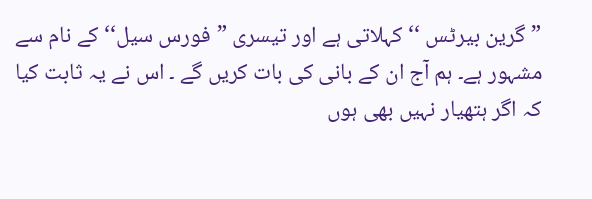”گرین بیرٹس ‘‘کہلاتی ہے اور تیسری ”فورس سیل‘‘ کے نام سے مشہور ہے۔ ہم آج ان کے بانی کی بات کریں گے ۔ اس نے یہ ثابت کیا کہ اگر ہتھیار نہیں بھی ہوں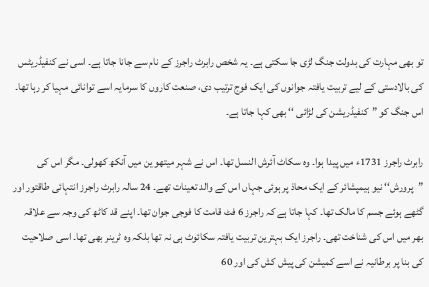تو بھی مہارت کی بدولت جنگ لڑی جا سکتی ہے۔ یہ شخص رابرٹ راجرز کے نام سے جانا جاتا ہے۔ اسی نے کنفیڈریٹس کی بالادستی کے لیے تربیت یافتہ جوانوں کی ایک فوج ترتیب دی، صنعت کاروں کا سرمایہ اسے توانائی مہیا کر رہا تھا۔ اس جنگ کو ”کنفیڈریشن کی لڑائی ‘‘ بھی کہا جاتا ہے۔

رابرٹ راجرز 1731ء میں پیدا ہوا۔ وہ سکاٹ آئرش النسل تھا۔ اس نے شہر میتھو ین میں آنکھ کھولی۔ مگر اس کی ”پرورش‘‘ نیو ہیمپشائر کے ایک محاذ پر ہوئی جہاں اس کے والد تعینات تھے۔ 24 سالہ رابرٹ راجرز انتہائی طاقتور اور گٹھے ہوئے جسم کا مالک تھا۔ کہا جاتا ہے کہ راجرز 6 فٹ قامت کا فوجی جوان تھا۔ اپنے قد کاٹھ کی وجہ سے علاقہ بھر میں اس کی شناخت تھی۔ راجرز ایک بہترین تربیت یافتہ سکائوٹ ہی نہ تھا بلکہ وہ ٹرینر بھی تھا۔ اسی صلاحیت کی بنا پر برطانیہ نے اسے کمیشن کی پیش کش کی اور 60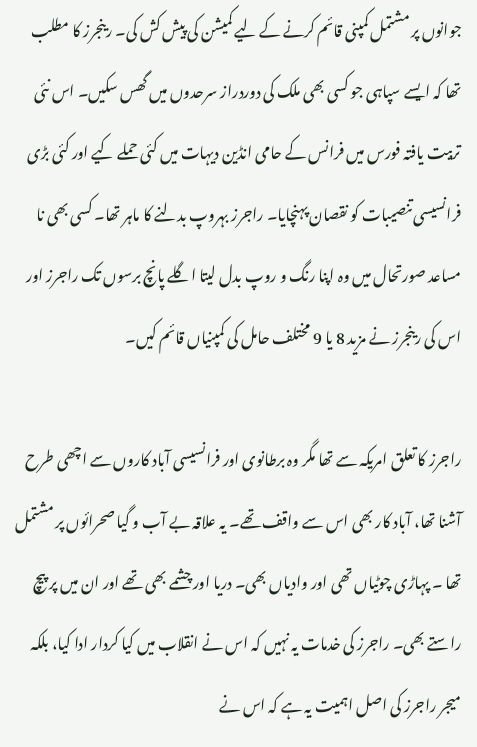جوانوں پر مشتمل کمپنی قائم کرنے کے لیے کمیشن کی پیش کش کی۔ رینجرز کا مطلب تھا کہ ایسے سپاہی جو کسی بھی ملک کی دوردراز سرحدوں میں گھس سکیں۔ اس نئی تربیت یافتہ فورس میں فرانس کے حامی انڈین دیہات میں کئی حملے کیے اور کئی بڑی فرانسیسی تنصیبات کو نقصان پہنچایا۔ راجرز بہروپ بدلنے کا ماہر تھا۔ کسی بھی نا مساعد صورتحال میں وہ اپنا رنگ و روپ بدل لیتا اگلے پانچ برسوں تک راجرز اور اس کی رینجرز نے مزید 8 یا 9 مختلف حامل کی کمپنیاں قائم کیں۔

راجرز کا تعلق امریکہ سے تھا مگر وہ برطانوی اور فرانسیسی آباد کاروں سے اچھی طرح آشنا تھا، آباد کار بھی اس سے واقف تھے۔ یہ علاقہ بے آب و گیا صحرائوں پر مشتمل تھا ۔ پہاڑی چوٹیاں تھی اور وادیاں بھی۔ دریا اور چشمے بھی تھے اور ان میں پر پیچ راستے بھی۔ راجرز کی خدمات یہ نہیں کہ اس نے انقلاب میں کیا کردار ادا کیا، بلکہ میجر راجرز کی اصل اہمیت یہ ہے کہ اس نے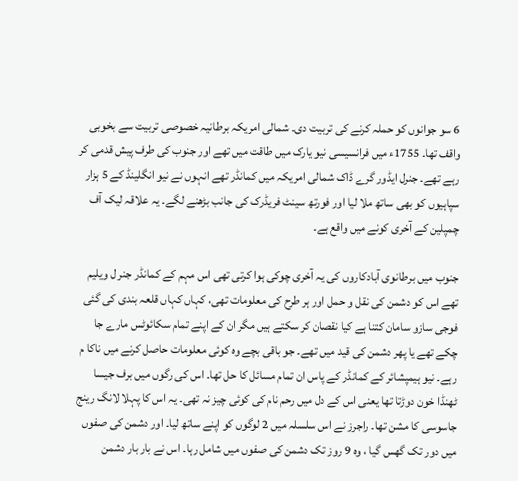6 سو جوانوں کو حملہ کرنے کی تربیت دی۔ شمالی امریکہ برطانیہ خصوصی تربیت سے بخوبی واقف تھا۔ 1755ء میں فرانسیسی نیو یارک میں طاقت میں تھے اور جنوب کی طرف پیش قدمی کر رہے تھے۔ جنرل ایڈور گرے ڈاک شمالی امریکہ میں کمانڈر تھے انہوں نے نیو انگلینڈ کے 5 ہزار سپاہیوں کو بھی ساتھ ملا لیا اور فورتھ سینٹ فریڈرک کی جانب بڑھنے لگے۔ یہ علاقہ لیک آف چمپلین کے آخری کونے میں واقع ہے۔

جنوب میں برطانوی آبادکاروں کی یہ آخری چوکی ہوا کرتی تھی اس مہم کے کمانڈر جنر ل ویلیم تھے اس کو دشمن کی نقل و حمل اور ہر طرح کی معلومات تھی، کہاں کہاں قلعہ بندی کی گئی فوجی سازو سامان کتنا ہے کیا نقصان کر سکتے ہیں مگر ان کے اپنے تمام سکائوٹس مارے جا چکے تھے یا پھر دشمن کی قید میں تھے۔ جو باقی بچے وہ کوئی معلومات حاصل کرنے میں ناکا م رہے۔ نیو ہیمپشائر کے کمانڈر کے پاس ان تمام مسائل کا حل تھا۔ اس کی رگوں میں برف جیسا ٹھنڈا خون دوڑتا تھا یعنی اس کے دل میں رحم نام کی کوئی چیز نہ تھی۔ یہ اس کا پہلا لانگ رینج جاسوسی کا مشن تھا۔ راجرز نے اس سلسلہ میں 2 لوگوں کو اپنے ساتھ لیا۔ اور دشمن کی صفوں میں دور تک گھس گیا ، وہ 9 روز تک دشمن کی صفوں میں شامل رہا۔ اس نے بار بار دشمن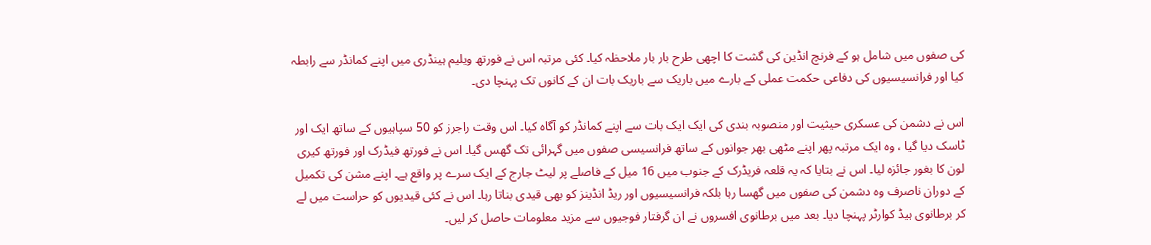کی صفوں میں شامل ہو کے فرنچ انڈین کی گشت کا اچھی طرح بار بار ملاحظہ کیا۔ کئی مرتبہ اس نے فورتھ ویلیم ہینڈری میں اپنے کمانڈر سے رابطہ کیا اور فرانسیسیوں کی دفاعی حکمت عملی کے بارے میں باریک سے باریک بات ان کے کانوں تک پہنچا دی۔

اس نے دشمن کی عسکری حیثیت اور منصوبہ بندی کی ایک ایک بات سے اپنے کمانڈر کو آگاہ کیا۔ اس وقت راجرز کو 50 سپاہیوں کے ساتھ ایک اور ٹاسک دیا گیا ، وہ ایک مرتبہ پھر اپنے مٹھی بھر جوانوں کے ساتھ فرانسیسی صفوں میں گہرائی تک گھس گیا۔ اس نے فورتھ فیڈرک اور فورتھ کیری لون کا بغور جائزہ لیا۔ اس نے بتایا کہ یہ قلعہ فریڈرک کے جنوب میں 16 میل کے فاصلے پر لیٹ جارج کے ایک سرے پر واقع ہے۔ اپنے مشن کی تکمیل کے دوران ناصرف وہ دشمن کی صفوں میں گھسا رہا بلکہ فرانسیسیوں اور ریڈ انڈینز کو بھی قیدی بناتا رہا۔ اس نے کئی قیدیوں کو حراست میں لے کر برطانوی ہیڈ کوارٹر پہنچا دیا۔ بعد میں برطانوی افسروں نے ان گرفتار فوجیوں سے مزید معلومات حاصل کر لیں۔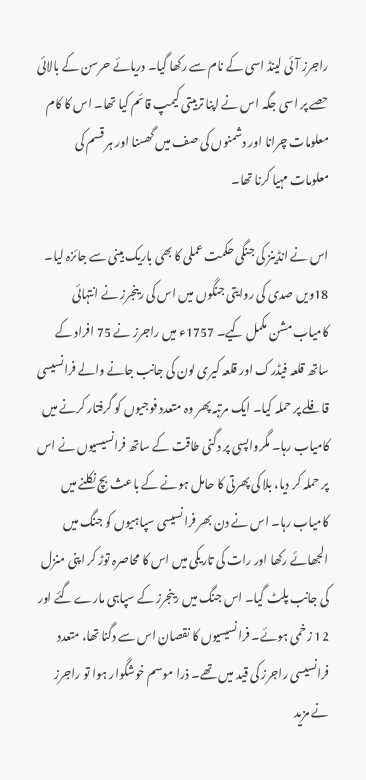راجرز آئی لینڈ اسی کے نام سے رکھا گیا۔ دریائے حرسن کے بالائی حصے پر اسی جگہ اس نے اپنا تربیتی کیمپ قائم کیا تھا۔ اس کا کام معلومات چرانا اور دشمنوں کی صف میں گھسنا اور ہر قسم کی معلومات مہیا کرنا تھا۔

اس نے انڈینز کی جنگی حکمت عملی کا بھی باریک بینی سے جائزہ لیا۔ 18ویں صدی کی روایتی جنگوں میں اس کی رینجرز نے انتہائی کامیاب مشن مکمل کیے۔ 1757ء میں راجرز نے 75 افراد کے ساتھ قلعہ فیڈرک اور قلعہ کیری لون کی جانب جانے والے فرانسیسی قافلے پر حملہ کیا۔ ایک مرتبہ پھر وہ متعدد فوجیوں کو گرفتار کرنے میں کامیاب رہا۔ مگرواپسی پر دگنی طاقت کے ساتھ فرانسیسیوں نے اس پر حملہ کر دیا، بلا کی پھرتی کا حامل ہونے کے باعث بچ نکلنے میں کامیاب رہا۔ اس نے دن بھر فرانسیسی سپاہیوں کو جنگ میں الجھائے رکھا اور رات کی تاریکی میں اس کا محاصرہ توڑ کر اپنی منزل کی جانب پلٹ گیا۔ اس جنگ میں رینجرز کے سپاہی مارے گئے اور 12 زخمی ہوئے۔ فرانسیسیوں کا نقصان اس سے دگنا تھا، متعدد فرانسیسی راجرز کی قید میں تھے۔ ذرا موسم خوشگوار ہوا تو راجرز نے مزید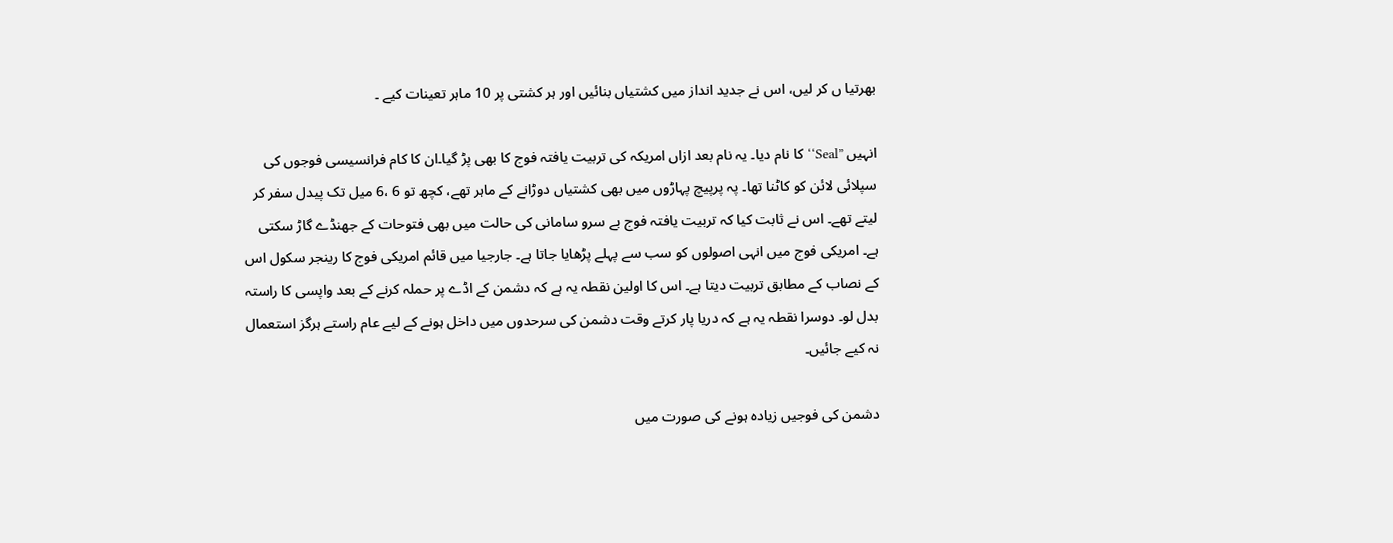بھرتیا ں کر لیں، اس نے جدید انداز میں کشتیاں بنائیں اور ہر کشتی پر 10 ماہر تعینات کیے ۔

انہیں ”Seal‘‘ کا نام دیا۔ یہ نام بعد ازاں امریکہ کی تربیت یافتہ فوج کا بھی پڑ گیا۔ان کا کام فرانسیسی فوجوں کی سپلائی لائن کو کاٹنا تھا۔ پہ پرپیچ پہاڑوں میں بھی کشتیاں دوڑانے کے ماہر تھے، کچھ تو 6 ،6 میل تک پیدل سفر کر لیتے تھے۔ اس نے ثابت کیا کہ تربیت یافتہ فوج بے سرو سامانی کی حالت میں بھی فتوحات کے جھنڈے گاڑ سکتی ہے۔ امریکی فوج میں انہی اصولوں کو سب سے پہلے پڑھایا جاتا ہے۔ جارجیا میں قائم امریکی فوج کا رینجر سکول اس کے نصاب کے مطابق تربیت دیتا ہے۔ اس کا اولین نقطہ یہ ہے کہ دشمن کے اڈے پر حملہ کرنے کے بعد واپسی کا راستہ بدل لو۔ دوسرا نقطہ یہ ہے کہ دریا پار کرتے وقت دشمن کی سرحدوں میں داخل ہونے کے لیے عام راستے ہرگز استعمال نہ کیے جائیں۔

دشمن کی فوجیں زیادہ ہونے کی صورت میں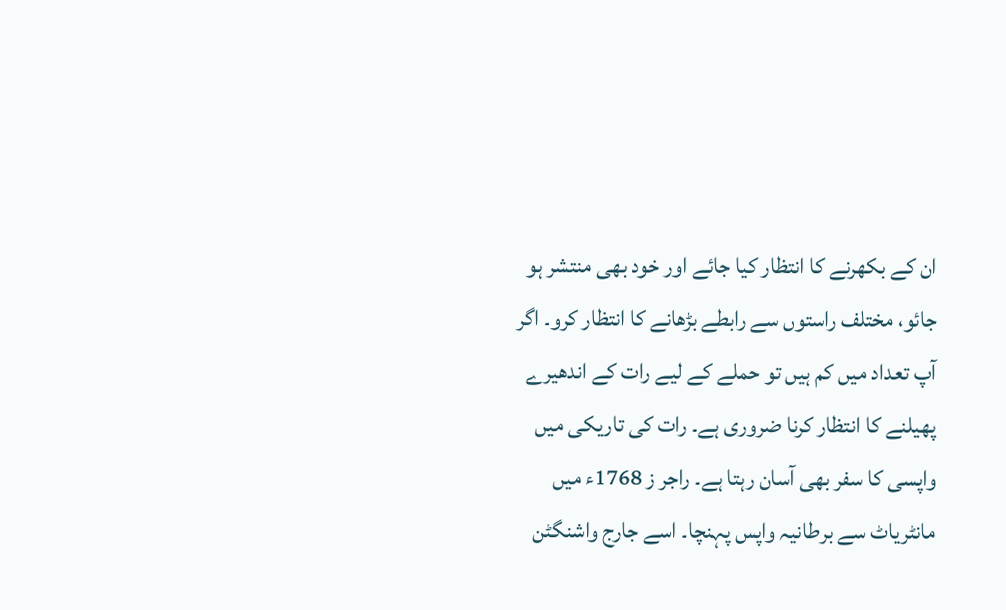ان کے بکھرنے کا انتظار کیا جائے اور خود بھی منتشر ہو جائو، مختلف راستوں سے رابطے بڑھانے کا انتظار کرو۔ اگر آپ تعداد میں کم ہیں تو حملے کے لیے رات کے اندھیرے پھیلنے کا انتظار کرنا ضروری ہے۔ رات کی تاریکی میں واپسی کا سفر بھی آسان رہتا ہے۔ راجر ز 1768ء میں مانٹریاٹ سے برطانیہ واپس پہنچا۔ اسے جارج واشنگٹن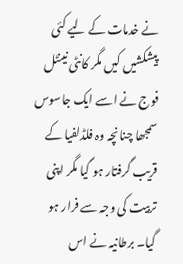نے خدمات کے لیے کئی پیشکشیں کیں مگر کانٹی نینٹل فوج نے اسے ایک جاسوس سمجھا چنانچہ وہ فلڈلفیا کے قریب گرفتار ہو گیا مگر اپنی تربیت کی وجہ سے فرار ہو گیا۔ برطانیہ نے اس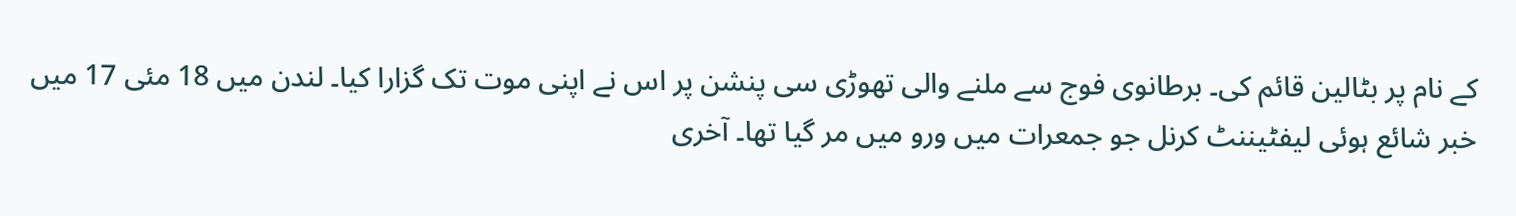کے نام پر بٹالین قائم کی۔ برطانوی فوج سے ملنے والی تھوڑی سی پنشن پر اس نے اپنی موت تک گزارا کیا۔ لندن میں 18 مئی 17 میں خبر شائع ہوئی لیفٹیننٹ کرنل جو جمعرات میں ورو میں مر گیا تھا۔ آخری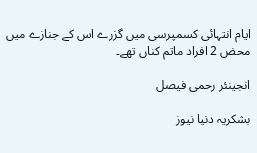ایام انتہائی کسمپرسی میں گزرے اس کے جنازے میں محض 2 افراد ماتم کناں تھے۔

انجینئر رحمی فیصل

بشکریہ دنیا نیوز